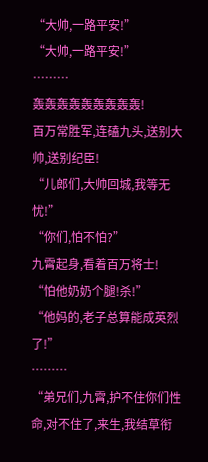“大帅,一路平安!”
“大帅,一路平安!”
………
轰轰轰轰轰轰轰轰轰!
百万常胜军,连磕九头,送别大帅,送别纪臣!
“儿郎们,大帅回城,我等无忧!”
“你们,怕不怕?”
九霄起身,看着百万将士!
“怕他奶奶个腿!杀!”
“他妈的,老子总算能成英烈了!”
………
“弟兄们,九霄,护不住你们性命,对不住了,来生,我结草衔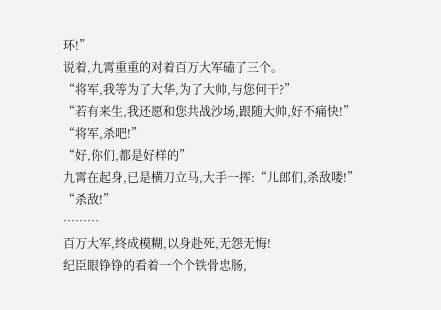环!”
说着,九霄重重的对着百万大军磕了三个。
“将军,我等为了大华,为了大帅,与您何干?”
“若有来生,我还愿和您共战沙场,跟随大帅,好不痛快!”
“将军,杀吧!”
“好,你们,都是好样的”
九霄在起身,已是横刀立马,大手一挥:“儿郎们,杀敌喽!”
“杀敌!”
………
百万大军,终成模糊,以身赴死,无怨无悔!
纪臣眼铮铮的看着一个个铁骨忠肠,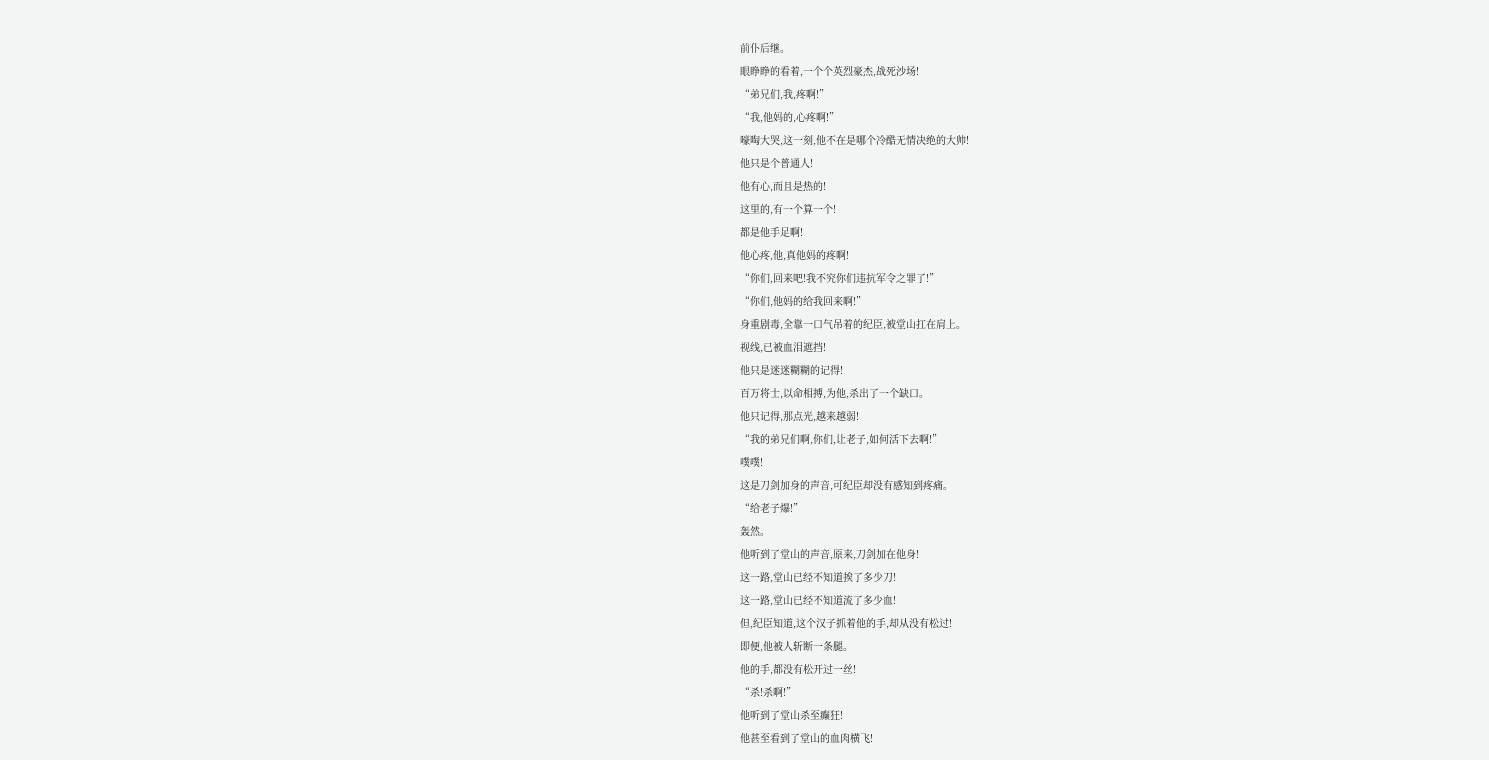前仆后继。
眼睁睁的看着,一个个英烈豪杰,战死沙场!
“弟兄们,我,疼啊!”
“我,他妈的,心疼啊!”
嚎啕大哭,这一刻,他不在是哪个冷酷无情决绝的大帅!
他只是个普通人!
他有心,而且是热的!
这里的,有一个算一个!
都是他手足啊!
他心疼,他,真他妈的疼啊!
“你们,回来吧!我不究你们违抗军令之罪了!”
“你们,他妈的给我回来啊!”
身重剧毒,全靠一口气吊着的纪臣,被堂山扛在肩上。
视线,已被血泪遮挡!
他只是迷迷糊糊的记得!
百万将士,以命相搏,为他,杀出了一个缺口。
他只记得,那点光,越来越弱!
“我的弟兄们啊,你们,让老子,如何活下去啊!”
噗噗!
这是刀剑加身的声音,可纪臣却没有感知到疼痛。
“给老子爆!”
轰然。
他听到了堂山的声音,原来,刀剑加在他身!
这一路,堂山已经不知道挨了多少刀!
这一路,堂山已经不知道流了多少血!
但,纪臣知道,这个汉子抓着他的手,却从没有松过!
即便,他被人斩断一条腿。
他的手,都没有松开过一丝!
“杀!杀啊!”
他听到了堂山杀至癫狂!
他甚至看到了堂山的血肉横飞!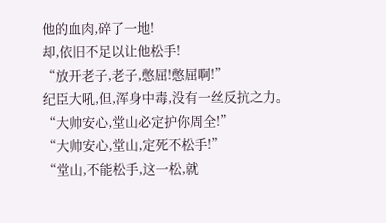他的血肉,碎了一地!
却,依旧不足以让他松手!
“放开老子,老子,憋屈!憋屈啊!”
纪臣大吼,但,浑身中毒,没有一丝反抗之力。
“大帅安心,堂山必定护你周全!”
“大帅安心,堂山,定死不松手!”
“堂山,不能松手,这一松,就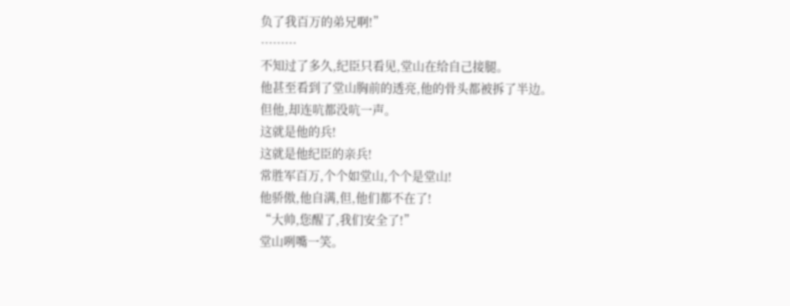负了我百万的弟兄啊!”
………
不知过了多久,纪臣只看见,堂山在给自己接腿。
他甚至看到了堂山胸前的透亮,他的骨头都被拆了半边。
但他,却连吭都没吭一声。
这就是他的兵!
这就是他纪臣的亲兵!
常胜军百万,个个如堂山,个个是堂山!
他骄傲,他自满,但,他们都不在了!
“大帅,您醒了,我们安全了!”
堂山咧嘴一笑。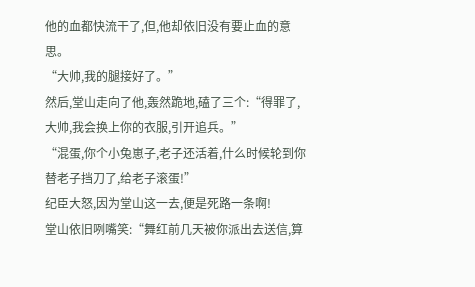他的血都快流干了,但,他却依旧没有要止血的意思。
“大帅,我的腿接好了。”
然后,堂山走向了他,轰然跪地,磕了三个:“得罪了,大帅,我会换上你的衣服,引开追兵。”
“混蛋,你个小兔崽子,老子还活着,什么时候轮到你替老子挡刀了,给老子滚蛋!”
纪臣大怒,因为堂山这一去,便是死路一条啊!
堂山依旧咧嘴笑:“舞红前几天被你派出去送信,算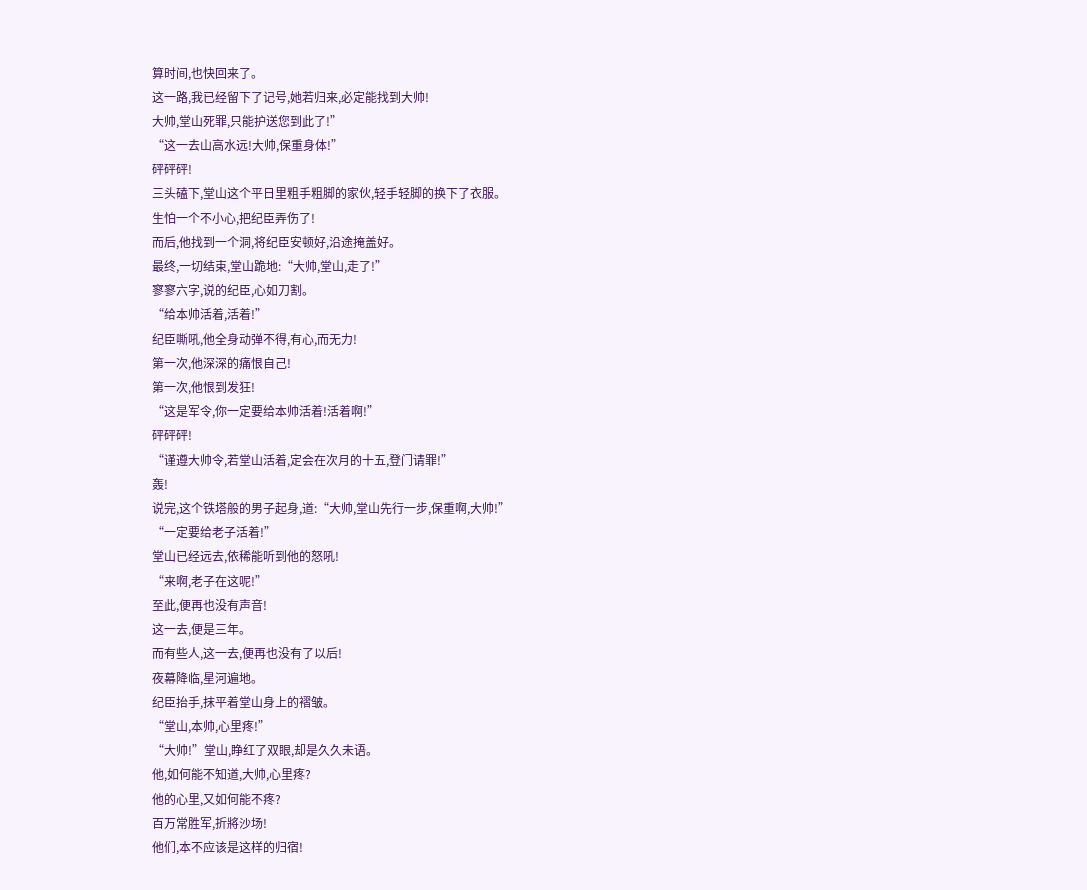算时间,也快回来了。
这一路,我已经留下了记号,她若归来,必定能找到大帅!
大帅,堂山死罪,只能护送您到此了!”
“这一去山高水远!大帅,保重身体!”
砰砰砰!
三头磕下,堂山这个平日里粗手粗脚的家伙,轻手轻脚的换下了衣服。
生怕一个不小心,把纪臣弄伤了!
而后,他找到一个洞,将纪臣安顿好,沿途掩盖好。
最终,一切结束,堂山跪地:“大帅,堂山,走了!”
寥寥六字,说的纪臣,心如刀割。
“给本帅活着,活着!”
纪臣嘶吼,他全身动弹不得,有心,而无力!
第一次,他深深的痛恨自己!
第一次,他恨到发狂!
“这是军令,你一定要给本帅活着!活着啊!”
砰砰砰!
“谨遵大帅令,若堂山活着,定会在次月的十五,登门请罪!”
轰!
说完,这个铁塔般的男子起身,道:“大帅,堂山先行一步,保重啊,大帅!”
“一定要给老子活着!”
堂山已经远去,依稀能听到他的怒吼!
“来啊,老子在这呢!”
至此,便再也没有声音!
这一去,便是三年。
而有些人,这一去,便再也没有了以后!
夜幕降临,星河遍地。
纪臣抬手,抹平着堂山身上的褶皱。
“堂山,本帅,心里疼!”
“大帅!”堂山,睁红了双眼,却是久久未语。
他,如何能不知道,大帅,心里疼?
他的心里,又如何能不疼?
百万常胜军,折將沙场!
他们,本不应该是这样的归宿!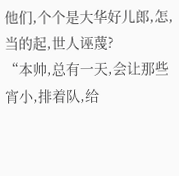他们,个个是大华好儿郎,怎,当的起,世人诬蔑?
“本帅,总有一天,会让那些宵小,排着队,给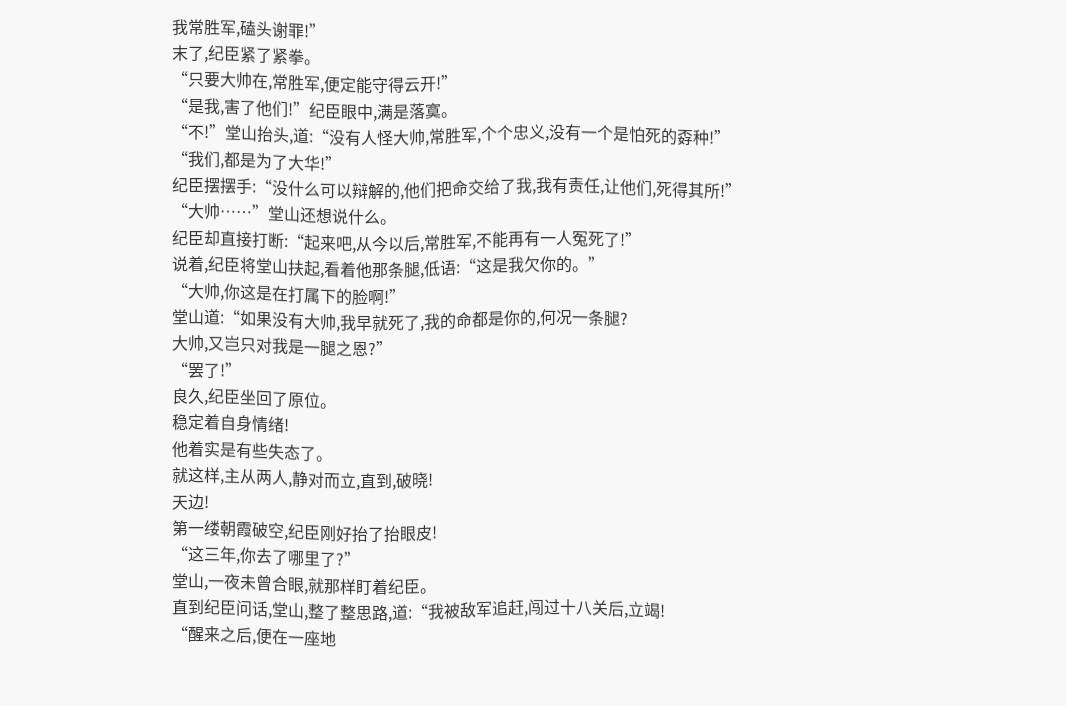我常胜军,磕头谢罪!”
末了,纪臣紧了紧拳。
“只要大帅在,常胜军,便定能守得云开!”
“是我,害了他们!”纪臣眼中,满是落寞。
“不!”堂山抬头,道:“没有人怪大帅,常胜军,个个忠义,没有一个是怕死的孬种!”
“我们,都是为了大华!”
纪臣摆摆手:“没什么可以辩解的,他们把命交给了我,我有责任,让他们,死得其所!”
“大帅……”堂山还想说什么。
纪臣却直接打断:“起来吧,从今以后,常胜军,不能再有一人冤死了!”
说着,纪臣将堂山扶起,看着他那条腿,低语:“这是我欠你的。”
“大帅,你这是在打属下的脸啊!”
堂山道:“如果没有大帅,我早就死了,我的命都是你的,何况一条腿?
大帅,又岂只对我是一腿之恩?”
“罢了!”
良久,纪臣坐回了原位。
稳定着自身情绪!
他着实是有些失态了。
就这样,主从两人,静对而立,直到,破晓!
天边!
第一缕朝霞破空,纪臣刚好抬了抬眼皮!
“这三年,你去了哪里了?”
堂山,一夜未曾合眼,就那样盯着纪臣。
直到纪臣问话,堂山,整了整思路,道:“我被敌军追赶,闯过十八关后,立竭!
“醒来之后,便在一座地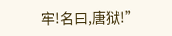牢!名曰,唐狱!”